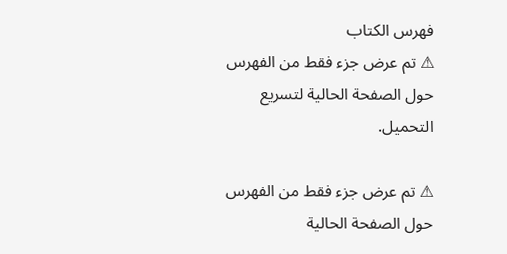فهرس الكتاب
⚠ تم عرض جزء فقط من الفهرس حول الصفحة الحالية لتسريع التحميل.

⚠ تم عرض جزء فقط من الفهرس حول الصفحة الحالية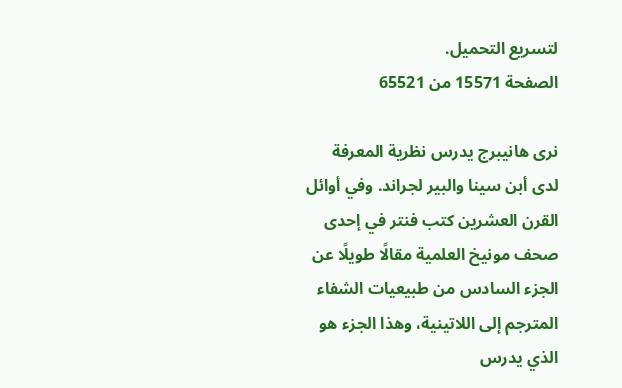لتسريع التحميل.
الصفحة 15571 من 65521

نرى هانيبرج يدرس نظرية المعرفة لدى أبن سينا والبير لجراند. وفي أوائل القرن العشرين كتب فنتر في إحدى صحف مونيخ العلمية مقالًا طويلًا عن الجزء السادس من طبيعيات الشفاء المترجم إلى اللاتينية، وهذا الجزء هو الذي يدرس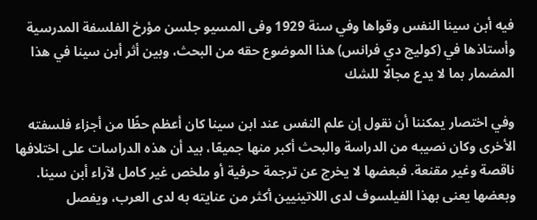فيه أبن سينا النفس وقواها وفي سنة 1929 وفى المسيو جلسن مؤرخ الفلسفة المدرسية وأستاذها في (كوليج دي فرانس) هذا الموضوع حقه من البحث، وبين أثر أبن سينا في هذا المضمار بما لا يدع مجالًا للشك

وفي اختصار يمكننا أن نقول إن علم النفس عند ابن سينا كان أعظم حظًا من أجزاء فلسفته الأخرى وكان نصيبه من الدراسة والبحث أكبر منها جميعًا، بيد أن هذه الدراسات على اختلافها ناقصة وغير مقنعة. فبعضها لا يخرج عن ترجمة حرفية أو ملخص غير كامل لآراء أبن سينا. وبعضها يعنى بهذا الفيلسوف لدى اللاتينيين أكثر من عنايته به لدى العرب، ويفصل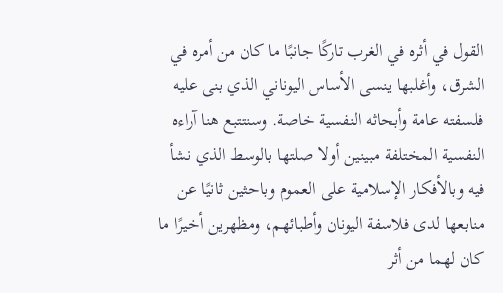القول في أثره في الغرب تاركًا جانبًا ما كان من أمره في الشرق، وأغلبها ينسى الأساس اليوناني الذي بنى عليه فلسفته عامة وأبحاثه النفسية خاصة. وسنتتبع هنا آراءه النفسية المختلفة مبينين أولا صلتها بالوسط الذي نشأ فيه وبالأفكار الإسلامية على العموم وباحثين ثانيًا عن منابعها لدى فلاسفة اليونان وأطبائهم، ومظهرين أخيرًا ما كان لهما من أثر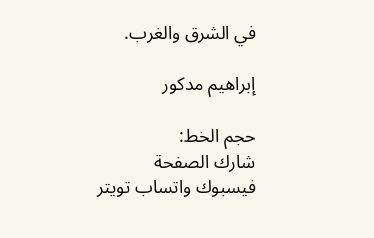في الشرق والغرب.

إبراهيم مدكور

حجم الخط:
شارك الصفحة
فيسبوك واتساب تويتر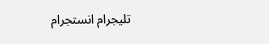تليجرام انستجرام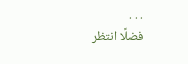. . .
فضلًا انتظر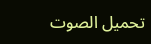تحميل الصوت